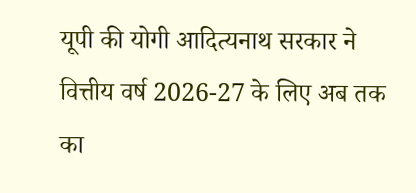यूपी की योगी आदित्यनाथ सरकार ने वित्तीय वर्ष 2026-27 के लिए अब तक का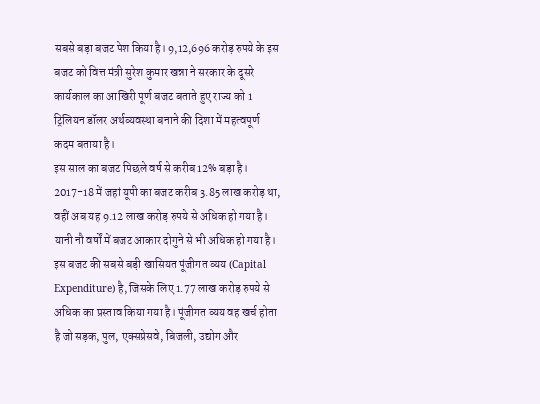सबसे बड़ा बजट पेश किया है। 9,12,696 करोड़ रुपये के इस बजट को वित्त मंत्री सुरेश कुमार खन्ना ने सरकार के दूसरे कार्यकाल का आखिरी पूर्ण बजट बताते हुए राज्य को 1 ट्रिलियन डॉलर अर्थव्यवस्था बनाने की दिशा में महत्वपूर्ण कदम बताया है।
इस साल का बजट पिछले वर्ष से करीब 12% बड़ा है। 2017-18 में जहां यूपी का बजट करीब 3.85 लाख करोड़ था, वहीं अब यह 9.12 लाख करोड़ रुपये से अधिक हो गया है। यानी नौ वर्षों में बजट आकार दोगुने से भी अधिक हो गया है।
इस बजट की सबसे बड़ी खासियत पूंजीगत व्यय (Capital Expenditure) है, जिसके लिए 1.77 लाख करोड़ रुपये से अधिक का प्रस्ताव किया गया है। पूंजीगत व्यय वह खर्च होता है जो सड़क, पुल, एक्सप्रेसवे, बिजली, उद्योग और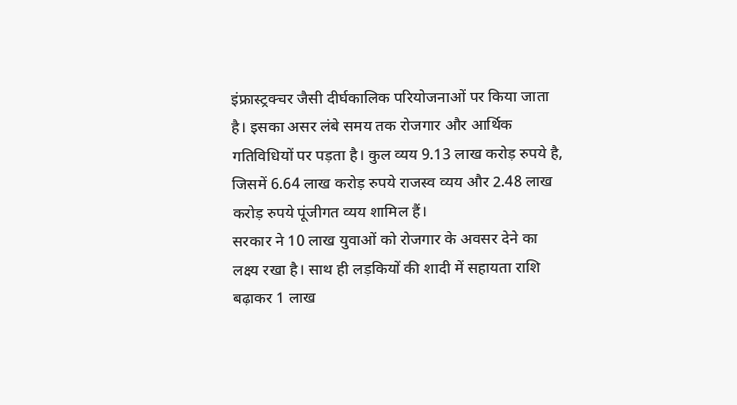इंफ्रास्ट्रक्चर जैसी दीर्घकालिक परियोजनाओं पर किया जाता है। इसका असर लंबे समय तक रोजगार और आर्थिक गतिविधियों पर पड़ता है। कुल व्यय 9.13 लाख करोड़ रुपये है, जिसमें 6.64 लाख करोड़ रुपये राजस्व व्यय और 2.48 लाख करोड़ रुपये पूंजीगत व्यय शामिल हैं।
सरकार ने 10 लाख युवाओं को रोजगार के अवसर देने का लक्ष्य रखा है। साथ ही लड़कियों की शादी में सहायता राशि बढ़ाकर 1 लाख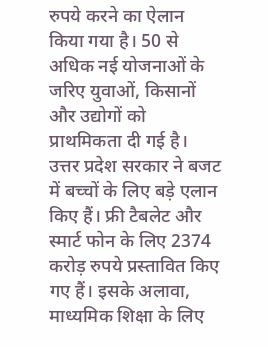रुपये करने का ऐलान किया गया है। 50 से अधिक नई योजनाओं के जरिए युवाओं, किसानों और उद्योगों को प्राथमिकता दी गई है।
उत्तर प्रदेश सरकार ने बजट में बच्चों के लिए बड़े एलान किए हैं। फ्री टैबलेट और स्मार्ट फोन के लिए 2374 करोड़ रुपये प्रस्तावित किए गए हैं। इसके अलावा, माध्यमिक शिक्षा के लिए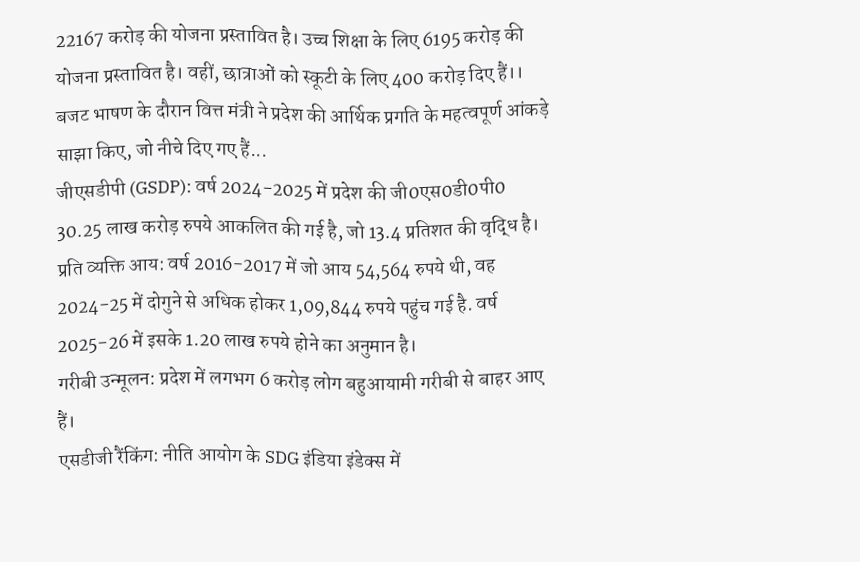22167 करोड़ की योजना प्रस्तावित है। उच्च शिक्षा के लिए 6195 करोड़ की योजना प्रस्तावित है। वहीं, छात्राओं को स्कूटी के लिए 400 करोड़ दिए हैं।।
बजट भाषण के दौरान वित्त मंत्री ने प्रदेश की आर्थिक प्रगति के महत्वपूर्ण आंकड़े साझा किए, जो नीचे दिए गए हैं...
जीएसडीपी (GSDP): वर्ष 2024-2025 में प्रदेश की जी0एस0डी0पी0 30.25 लाख करोड़ रुपये आकलित की गई है, जो 13.4 प्रतिशत की वृद्धि है।
प्रति व्यक्ति आय: वर्ष 2016-2017 में जो आय 54,564 रुपये थी, वह 2024-25 में दोगुने से अधिक होकर 1,09,844 रुपये पहुंच गई है. वर्ष 2025-26 में इसके 1.20 लाख रुपये होने का अनुमान है।
गरीबी उन्मूलन: प्रदेश में लगभग 6 करोड़ लोग बहुआयामी गरीबी से बाहर आए हैं।
एसडीजी रैंकिंग: नीति आयोग के SDG इंडिया इंडेक्स में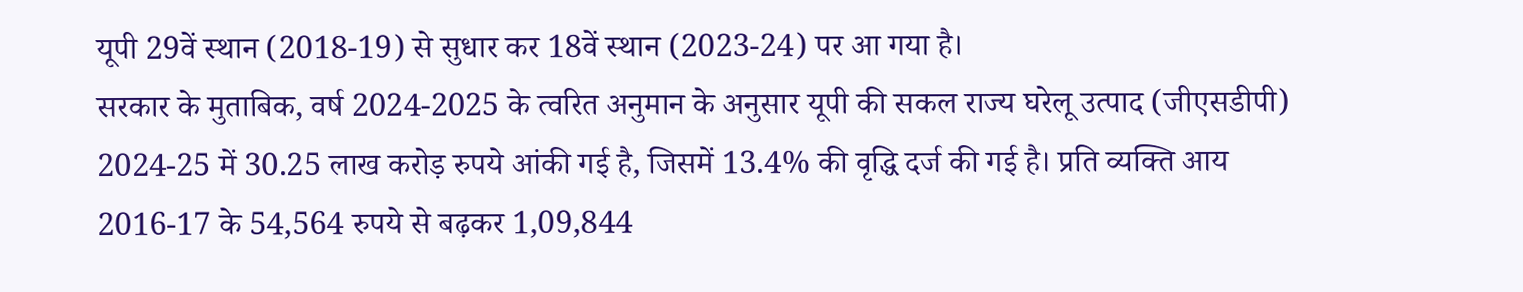यूपी 29वें स्थान (2018-19) से सुधार कर 18वें स्थान (2023-24) पर आ गया है।
सरकार के मुताबिक, वर्ष 2024-2025 के त्वरित अनुमान के अनुसार यूपी की सकल राज्य घरेलू उत्पाद (जीएसडीपी) 2024-25 में 30.25 लाख करोड़ रुपये आंकी गई है, जिसमें 13.4% की वृद्धि दर्ज की गई है। प्रति व्यक्ति आय 2016-17 के 54,564 रुपये से बढ़कर 1,09,844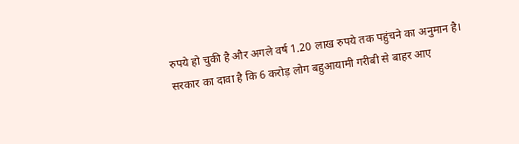रुपये हो चुकी है और अगले वर्ष 1.20 लाख रुपये तक पहुंचने का अनुमान है। सरकार का दावा है कि 6 करोड़ लोग बहुआयामी गरीबी से बाहर आए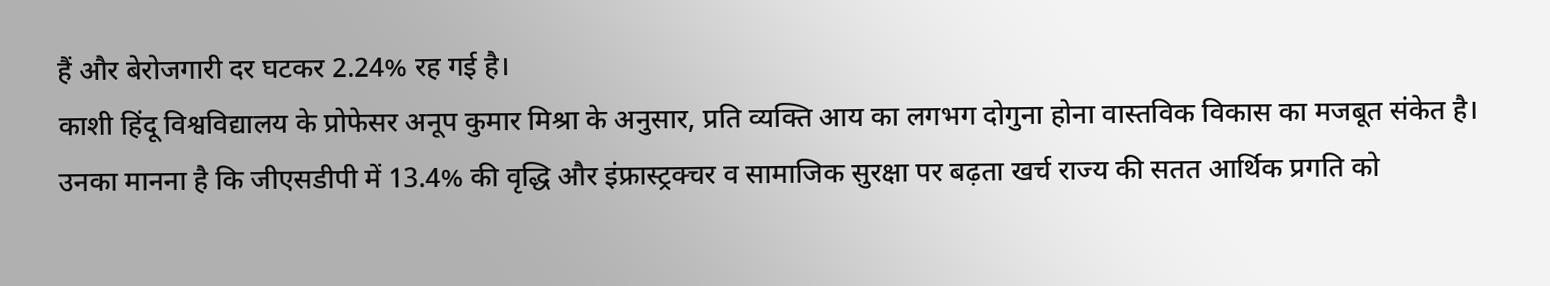हैं और बेरोजगारी दर घटकर 2.24% रह गई है।
काशी हिंदू विश्वविद्यालय के प्रोफेसर अनूप कुमार मिश्रा के अनुसार, प्रति व्यक्ति आय का लगभग दोगुना होना वास्तविक विकास का मजबूत संकेत है। उनका मानना है कि जीएसडीपी में 13.4% की वृद्धि और इंफ्रास्ट्रक्चर व सामाजिक सुरक्षा पर बढ़ता खर्च राज्य की सतत आर्थिक प्रगति को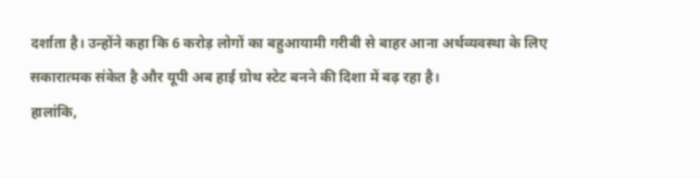दर्शाता है। उन्होंने कहा कि 6 करोड़ लोगों का बहुआयामी गरीबी से बाहर आना अर्थव्यवस्था के लिए सकारात्मक संकेत है और यूपी अब हाई ग्रोथ स्टेट बनने की दिशा में बढ़ रहा है।
हालांकि,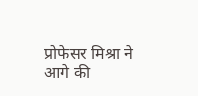प्रोफेसर मिश्रा ने आगे की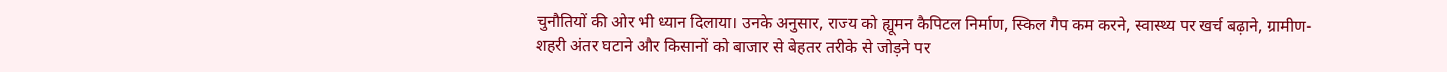चुनौतियों की ओर भी ध्यान दिलाया। उनके अनुसार, राज्य को ह्यूमन कैपिटल निर्माण, स्किल गैप कम करने, स्वास्थ्य पर खर्च बढ़ाने, ग्रामीण-शहरी अंतर घटाने और किसानों को बाजार से बेहतर तरीके से जोड़ने पर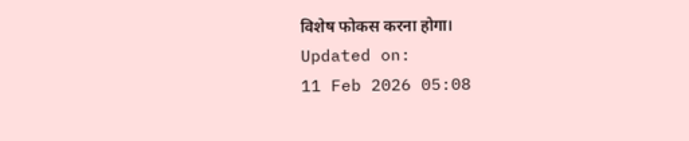विशेष फोकस करना होगा।
Updated on:
11 Feb 2026 05:08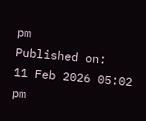pm
Published on:
11 Feb 2026 05:02 pm